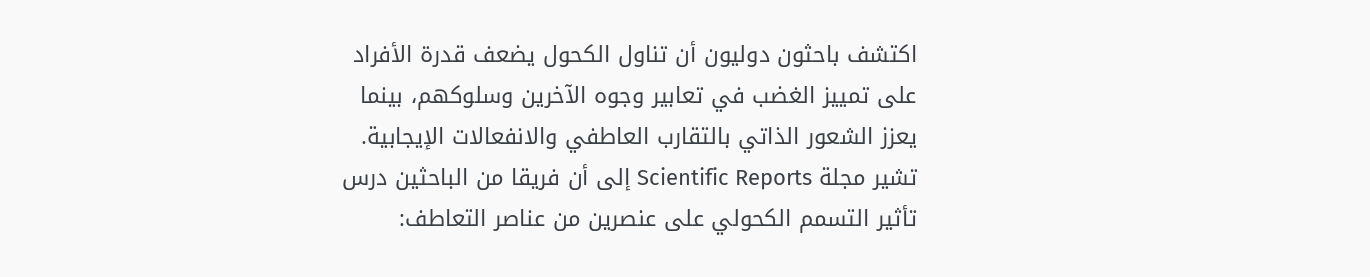اكتشف باحثون دوليون أن تناول الكحول يضعف قدرة الأفراد على تمييز الغضب في تعابير وجوه الآخرين وسلوكهم، بينما يعزز الشعور الذاتي بالتقارب العاطفي والانفعالات الإيجابية.
تشير مجلة Scientific Reports إلى أن فريقا من الباحثين درس تأثير التسمم الكحولي على عنصرين من عناصر التعاطف: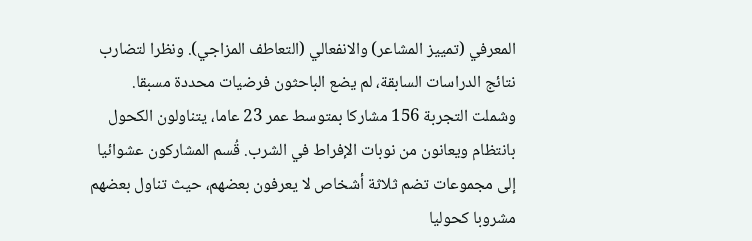المعرفي (تمييز المشاعر) والانفعالي (التعاطف المزاجي). ونظرا لتضارب نتائج الدراسات السابقة، لم يضع الباحثون فرضيات محددة مسبقا.
وشملت التجربة 156 مشاركا بمتوسط عمر 23 عاما، يتناولون الكحول بانتظام ويعانون من نوبات الإفراط في الشرب. قُسم المشاركون عشوائيا إلى مجموعات تضم ثلاثة أشخاص لا يعرفون بعضهم، حيث تناول بعضهم مشروبا كحوليا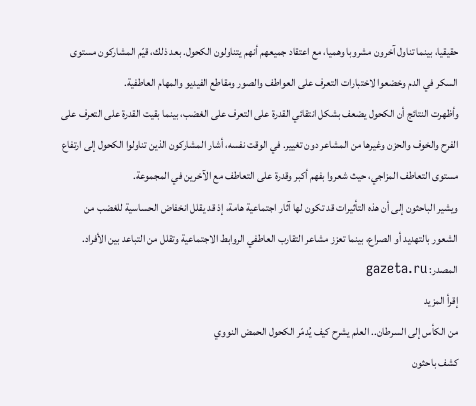حقيقيا، بينما تناول آخرون مشروبا وهميا، مع اعتقاد جميعهم أنهم يتناولون الكحول. بعد ذلك، قيّم المشاركون مستوى السكر في الدم وخضعوا لاختبارات التعرف على العواطف والصور ومقاطع الفيديو والمهام العاطفية.
وأظهرت النتائج أن الكحول يضعف بشكل انتقائي القدرة على التعرف على الغضب، بينما بقيت القدرة على التعرف على الفرح والخوف والحزن وغيرها من المشاعر دون تغيير. في الوقت نفسه، أشار المشاركون الذين تناولوا الكحول إلى ارتفاع مستوى التعاطف المزاجي، حيث شعروا بفهم أكبر وقدرة على التعاطف مع الآخرين في المجموعة.
ويشير الباحثون إلى أن هذه التأثيرات قد تكون لها آثار اجتماعية هامة، إذ قد يقلل انخفاض الحساسية للغضب من الشعور بالتهديد أو الصراع، بينما تعزز مشاعر التقارب العاطفي الروابط الاجتماعية وتقلل من التباعد بين الأفراد.
المصدر: gazeta.ru
إقرأ المزيد
من الكأس إلى السرطان.. العلم يشرح كيف يُدمّر الكحول الحمض النووي
كشف باحثون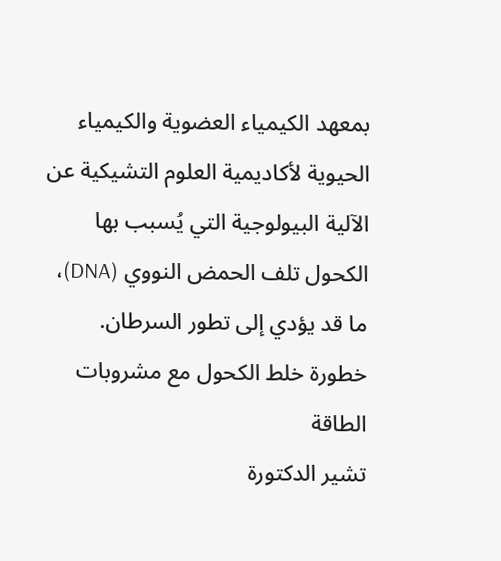بمعهد الكيمياء العضوية والكيمياء الحيوية لأكاديمية العلوم التشيكية عن الآلية البيولوجية التي يُسبب بها الكحول تلف الحمض النووي (DNA)، ما قد يؤدي إلى تطور السرطان.
خطورة خلط الكحول مع مشروبات الطاقة
تشير الدكتورة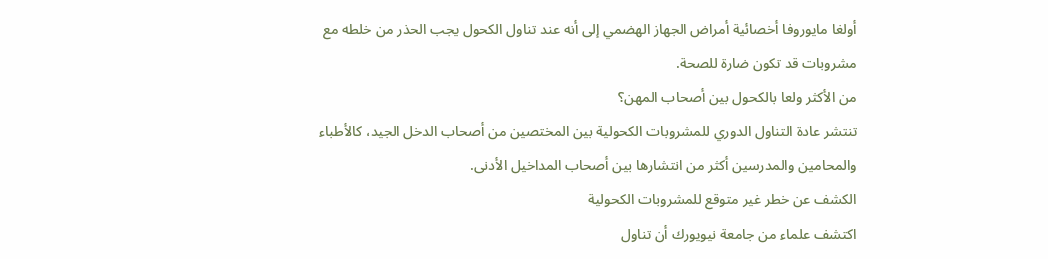أولغا مايوروفا أخصائية أمراض الجهاز الهضمي إلى أنه عند تناول الكحول يجب الحذر من خلطه مع مشروبات قد تكون ضارة للصحة.
من الأكثر ولعا بالكحول بين أصحاب المهن؟
تنتشر عادة التناول الدوري للمشروبات الكحولية بين المختصين من أصحاب الدخل الجيد، كالأطباء والمحامين والمدرسين أكثر من انتشارها بين أصحاب المداخيل الأدنى.
الكشف عن خطر غير متوقع للمشروبات الكحولية
اكتشف علماء من جامعة نيويورك أن تناول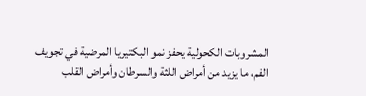المشروبات الكحولية يحفز نمو البكتيريا المرضية في تجويف الفم، ما يزيد من أمراض اللثة والسرطان وأمراض القلب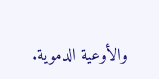والأوعية الدموية.